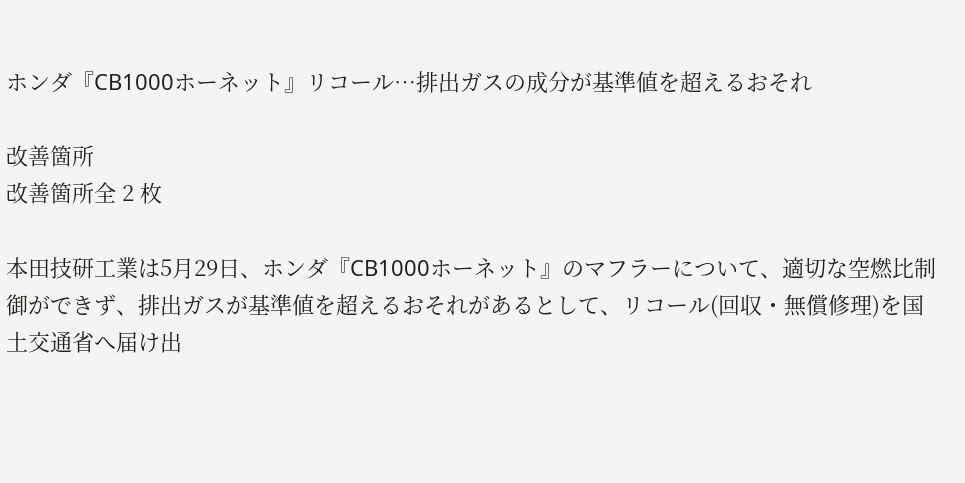ホンダ『CB1000ホーネット』リコール…排出ガスの成分が基準値を超えるおそれ

改善箇所
改善箇所全 2 枚

本田技研工業は5月29日、ホンダ『CB1000ホーネット』のマフラーについて、適切な空燃比制御ができず、排出ガスが基準値を超えるおそれがあるとして、リコール(回収・無償修理)を国土交通省へ届け出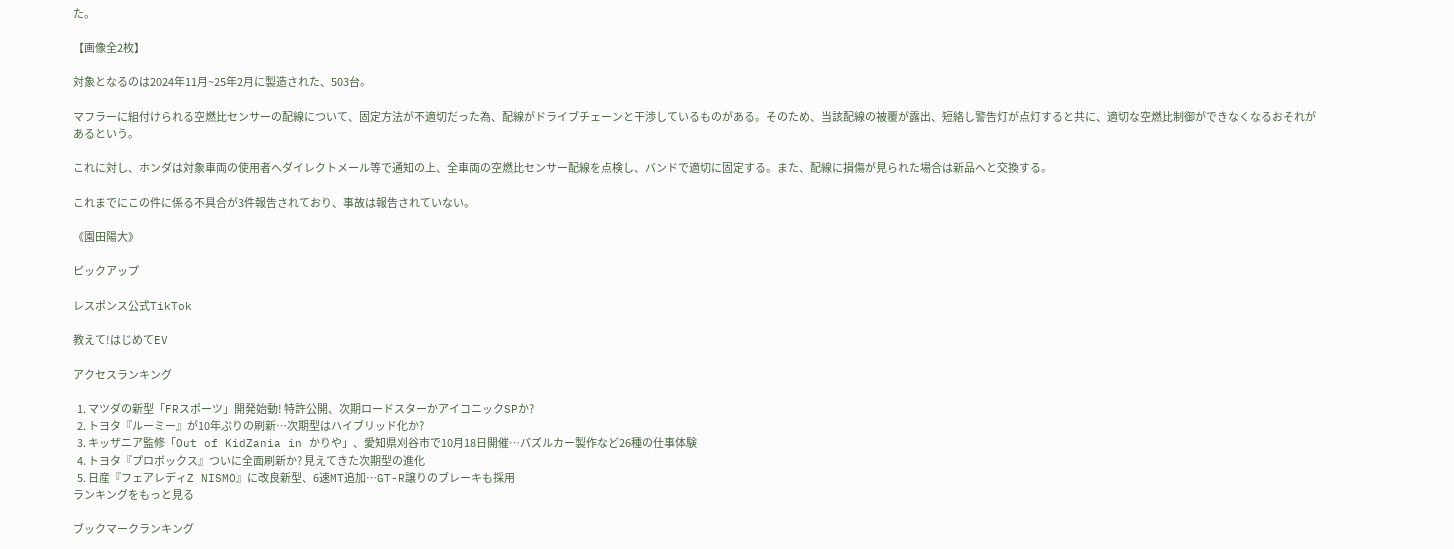た。

【画像全2枚】

対象となるのは2024年11月~25年2月に製造された、503台。

マフラーに組付けられる空燃比センサーの配線について、固定方法が不適切だった為、配線がドライブチェーンと干渉しているものがある。そのため、当該配線の被覆が露出、短絡し警告灯が点灯すると共に、適切な空燃比制御ができなくなるおそれがあるという。

これに対し、ホンダは対象車両の使用者へダイレクトメール等で通知の上、全車両の空燃比センサー配線を点検し、バンドで適切に固定する。また、配線に損傷が見られた場合は新品へと交換する。

これまでにこの件に係る不具合が3件報告されており、事故は報告されていない。

《園田陽大》

ピックアップ

レスポンス公式TikTok

教えて!はじめてEV

アクセスランキング

  1. マツダの新型「FRスポーツ」開発始動! 特許公開、次期ロードスターかアイコニックSPか?
  2. トヨタ『ルーミー』が10年ぶりの刷新…次期型はハイブリッド化か?
  3. キッザニア監修「Out of KidZania in かりや」、愛知県刈谷市で10月18日開催…パズルカー製作など26種の仕事体験
  4. トヨタ『プロボックス』ついに全面刷新か? 見えてきた次期型の進化
  5. 日産『フェアレディZ NISMO』に改良新型、6速MT追加…GT-R譲りのブレーキも採用
ランキングをもっと見る

ブックマークランキング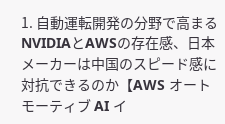1. 自動運転開発の分野で高まるNVIDIAとAWSの存在感、日本メーカーは中国のスピード感に対抗できるのか【AWS オートモーティブ AI イ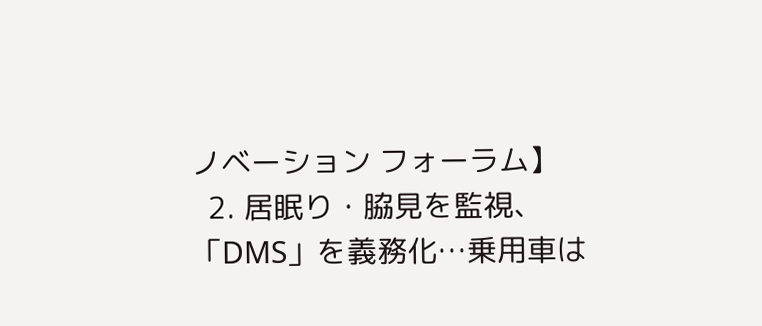ノベーション フォーラム】
  2. 居眠り・脇見を監視、「DMS」を義務化…乗用車は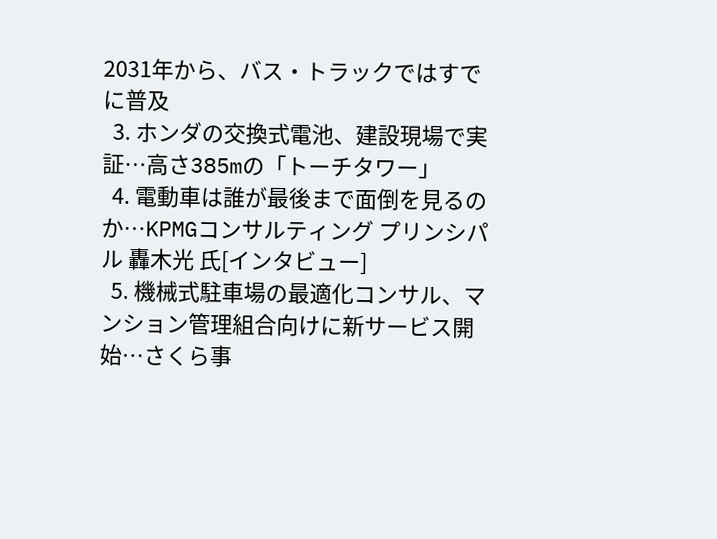2031年から、バス・トラックではすでに普及
  3. ホンダの交換式電池、建設現場で実証…高さ385mの「トーチタワー」
  4. 電動車は誰が最後まで面倒を見るのか…KPMGコンサルティング プリンシパル 轟木光 氏[インタビュー]
  5. 機械式駐車場の最適化コンサル、マンション管理組合向けに新サービス開始…さくら事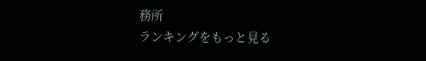務所
ランキングをもっと見る